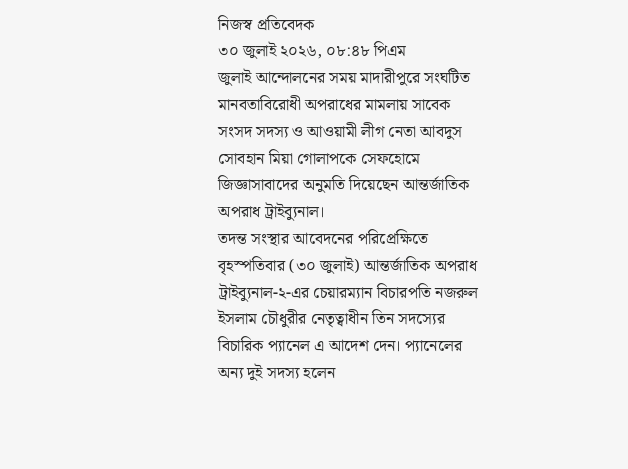নিজস্ব প্রতিবেদক
৩০ জুলাই ২০২৬, ০৮:৪৮ পিএম
জুলাই আন্দোলনের সময় মাদারীপুরে সংঘটিত মানবতাবিরোধী অপরাধের মামলায় সাবেক সংসদ সদস্য ও আওয়ামী লীগ নেতা আবদুস সোবহান মিয়া গোলাপকে সেফহোমে জিজ্ঞাসাবাদের অনুমতি দিয়েছেন আন্তর্জাতিক অপরাধ ট্রাইব্যুনাল।
তদন্ত সংস্থার আবেদনের পরিপ্রেক্ষিতে বৃহস্পতিবার (৩০ জুলাই) আন্তর্জাতিক অপরাধ ট্রাইব্যুনাল-২-এর চেয়ারম্যান বিচারপতি নজরুল ইসলাম চৌধুরীর নেতৃত্বাধীন তিন সদস্যের বিচারিক প্যানেল এ আদেশ দেন। প্যানেলের অন্য দুই সদস্য হলেন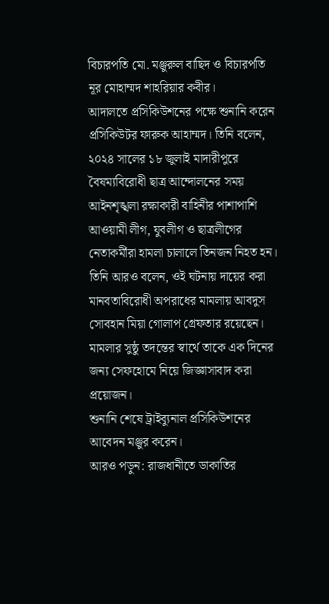বিচারপতি মো. মঞ্জুরুল বাছিদ ও বিচারপতি নূর মোহাম্মদ শাহরিয়ার কবীর।
আদালতে প্রসিকিউশনের পক্ষে শুনানি করেন প্রসিকিউটর ফারুক আহাম্মদ। তিনি বলেন, ২০২৪ সালের ১৮ জুলাই মাদারীপুরে বৈষম্যবিরোধী ছাত্র আন্দোলনের সময় আইনশৃঙ্খলা রক্ষাকারী বাহিনীর পাশাপাশি আওয়ামী লীগ, যুবলীগ ও ছাত্রলীগের নেতাকর্মীরা হামলা চালালে তিনজন নিহত হন।
তিনি আরও বলেন, ওই ঘটনায় দায়ের করা মানবতাবিরোধী অপরাধের মামলায় আবদুস সোবহান মিয়া গোলাপ গ্রেফতার রয়েছেন। মামলার সুষ্ঠু তদন্তের স্বার্থে তাকে এক দিনের জন্য সেফহোমে নিয়ে জিজ্ঞাসাবাদ করা প্রয়োজন।
শুনানি শেষে ট্রাইব্যুনাল প্রসিকিউশনের আবেদন মঞ্জুর করেন।
আরও পড়ুন: রাজধানীতে ডাকাতির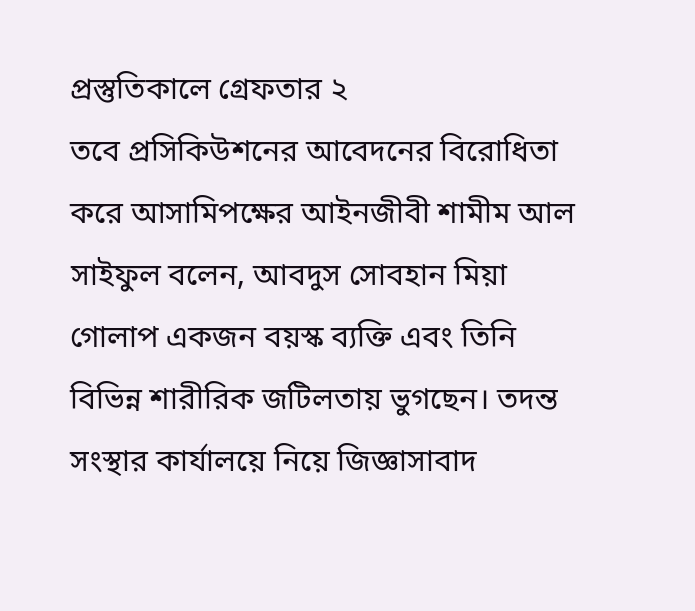প্রস্তুতিকালে গ্রেফতার ২
তবে প্রসিকিউশনের আবেদনের বিরোধিতা করে আসামিপক্ষের আইনজীবী শামীম আল সাইফুল বলেন, আবদুস সোবহান মিয়া গোলাপ একজন বয়স্ক ব্যক্তি এবং তিনি বিভিন্ন শারীরিক জটিলতায় ভুগছেন। তদন্ত সংস্থার কার্যালয়ে নিয়ে জিজ্ঞাসাবাদ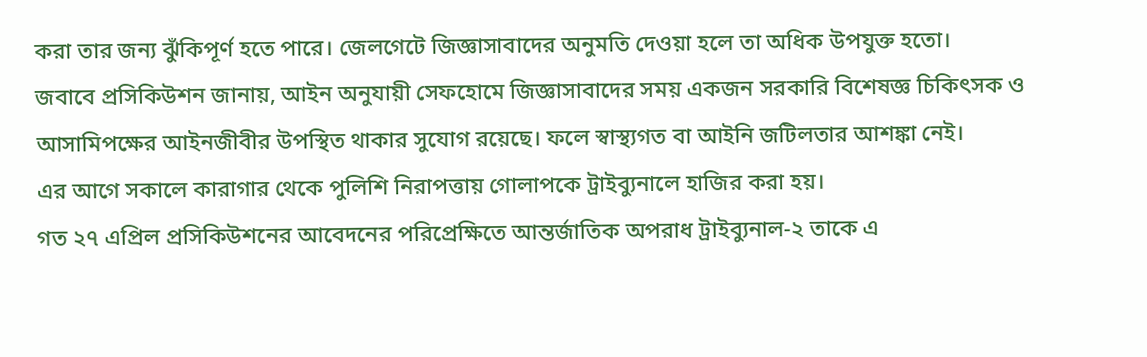করা তার জন্য ঝুঁকিপূর্ণ হতে পারে। জেলগেটে জিজ্ঞাসাবাদের অনুমতি দেওয়া হলে তা অধিক উপযুক্ত হতো।
জবাবে প্রসিকিউশন জানায়, আইন অনুযায়ী সেফহোমে জিজ্ঞাসাবাদের সময় একজন সরকারি বিশেষজ্ঞ চিকিৎসক ও আসামিপক্ষের আইনজীবীর উপস্থিত থাকার সুযোগ রয়েছে। ফলে স্বাস্থ্যগত বা আইনি জটিলতার আশঙ্কা নেই।
এর আগে সকালে কারাগার থেকে পুলিশি নিরাপত্তায় গোলাপকে ট্রাইব্যুনালে হাজির করা হয়।
গত ২৭ এপ্রিল প্রসিকিউশনের আবেদনের পরিপ্রেক্ষিতে আন্তর্জাতিক অপরাধ ট্রাইব্যুনাল-২ তাকে এ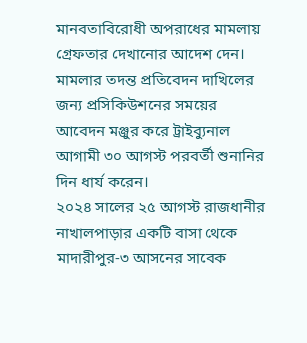মানবতাবিরোধী অপরাধের মামলায় গ্রেফতার দেখানোর আদেশ দেন।
মামলার তদন্ত প্রতিবেদন দাখিলের জন্য প্রসিকিউশনের সময়ের আবেদন মঞ্জুর করে ট্রাইব্যুনাল আগামী ৩০ আগস্ট পরবর্তী শুনানির দিন ধার্য করেন।
২০২৪ সালের ২৫ আগস্ট রাজধানীর নাখালপাড়ার একটি বাসা থেকে মাদারীপুর-৩ আসনের সাবেক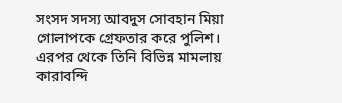সংসদ সদস্য আবদুস সোবহান মিয়া গোলাপকে গ্রেফতার করে পুলিশ। এরপর থেকে তিনি বিভিন্ন মামলায় কারাবন্দি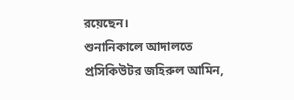রয়েছেন।
শুনানিকালে আদালতে প্রসিকিউটর জহিরুল আমিন,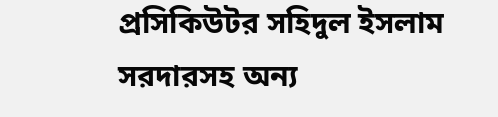প্রসিকিউটর সহিদুল ইসলাম সরদারসহ অন্য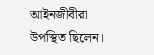আইনজীবীরা উপস্থিত ছিলেন।